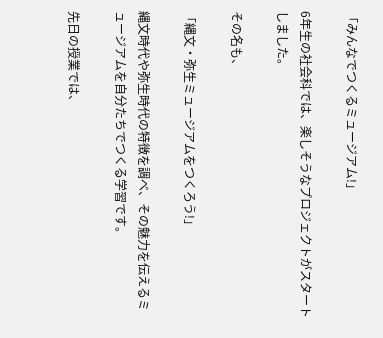「みんなでつくるミュージアム!」

6年生の社会科では、楽しそうなプロジェクトがスタートしました。

その名も、

「縄文・弥生ミュージアムをつくろう!」

縄文時代や弥生時代の特徴を調べ、その魅力を伝えるミュージアムを自分たちでつくる学習です。

先日の授業では、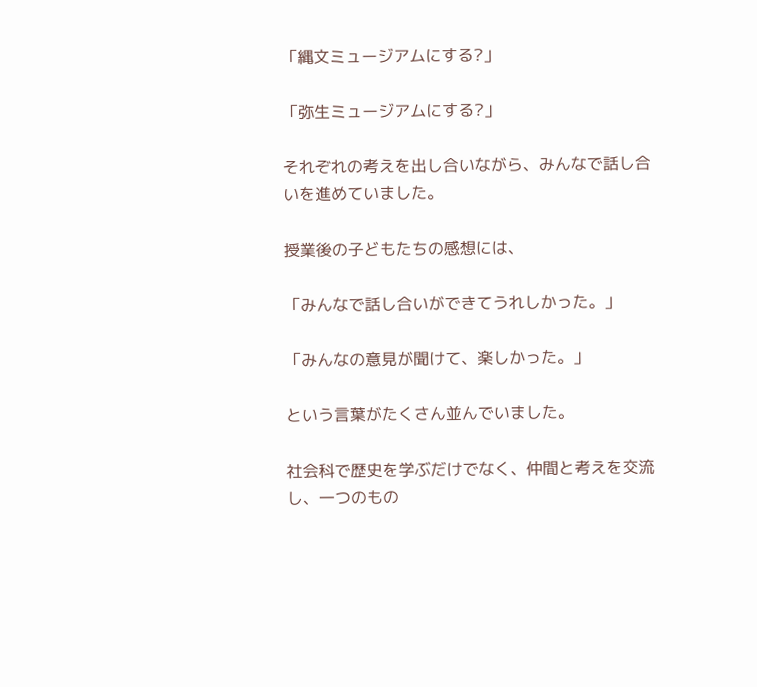「縄文ミュージアムにする?」

「弥生ミュージアムにする?」

それぞれの考えを出し合いながら、みんなで話し合いを進めていました。

授業後の子どもたちの感想には、

「みんなで話し合いができてうれしかった。」

「みんなの意見が聞けて、楽しかった。」

という言葉がたくさん並んでいました。

社会科で歴史を学ぶだけでなく、仲間と考えを交流し、一つのもの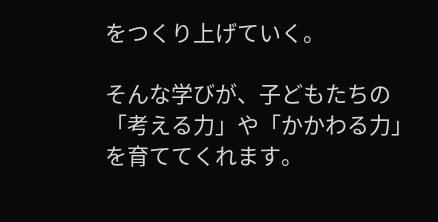をつくり上げていく。

そんな学びが、子どもたちの「考える力」や「かかわる力」を育ててくれます。